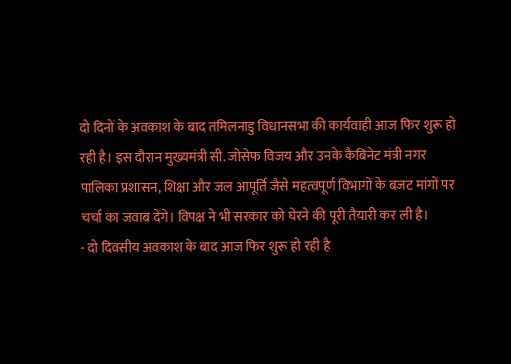दो दिनों के अवकाश के बाद तमिलनाडु विधानसभा की कार्यवाही आज फिर शुरू हो रही है। इस दौरान मुख्यमंत्री सी. जोसेफ विजय और उनके कैबिनेट मंत्री नगर पालिका प्रशासन, शिक्षा और जल आपूर्ति जैसे महत्वपूर्ण विभागों के बजट मांगों पर चर्चा का जवाब देंगे। विपक्ष ने भी सरकार को घेरने की पूरी तैयारी कर ली है।
- दो दिवसीय अवकाश के बाद आज फिर शुरू हो रही है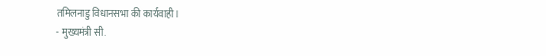तमिलनाडु विधानसभा की कार्यवाही।
- मुख्यमंत्री सी.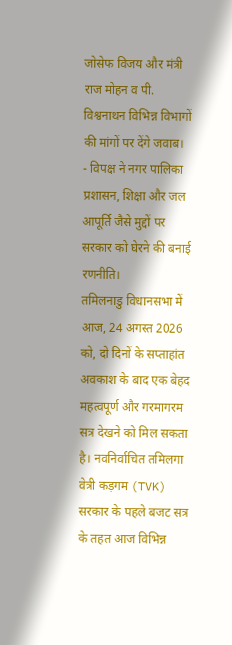जोसेफ विजय और मंत्री राज मोहन व पी. विश्वनाथन विभिन्न विभागों की मांगों पर देंगे जवाब।
- विपक्ष ने नगर पालिका प्रशासन, शिक्षा और जल आपूर्ति जैसे मुद्दों पर सरकार को घेरने की बनाई रणनीति।
तमिलनाडु विधानसभा में आज, 24 अगस्त 2026 को, दो दिनों के सप्ताहांत अवकाश के बाद एक बेहद महत्वपूर्ण और गरमागरम सत्र देखने को मिल सकता है। नवनिर्वाचित तमिलगा वेत्री कड़गम (TVK) सरकार के पहले बजट सत्र के तहत आज विभिन्न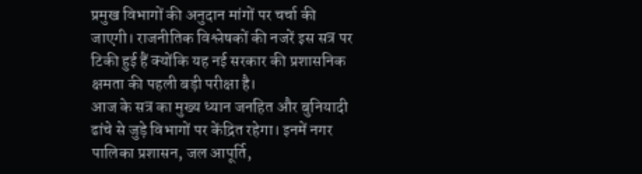प्रमुख विभागों की अनुदान मांगों पर चर्चा की जाएगी। राजनीतिक विश्लेषकों की नजरें इस सत्र पर टिकी हुई हैं क्योंकि यह नई सरकार की प्रशासनिक क्षमता की पहली बड़ी परीक्षा है।
आज के सत्र का मुख्य ध्यान जनहित और बुनियादी ढांचे से जुड़े विभागों पर केंद्रित रहेगा। इनमें नगर पालिका प्रशासन, जल आपूर्ति,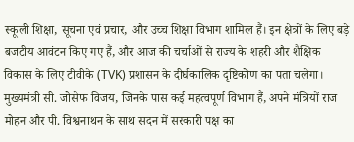स्कूली शिक्षा, सूचना एवं प्रचार, और उच्च शिक्षा विभाग शामिल हैं। इन क्षेत्रों के लिए बड़े बजटीय आवंटन किए गए हैं, और आज की चर्चाओं से राज्य के शहरी और शैक्षिक विकास के लिए टीवीके (TVK) प्रशासन के दीर्घकालिक दृष्टिकोण का पता चलेगा।
मुख्यमंत्री सी. जोसेफ विजय, जिनके पास कई महत्वपूर्ण विभाग हैं, अपने मंत्रियों राज मोहन और पी. विश्वनाथन के साथ सदन में सरकारी पक्ष का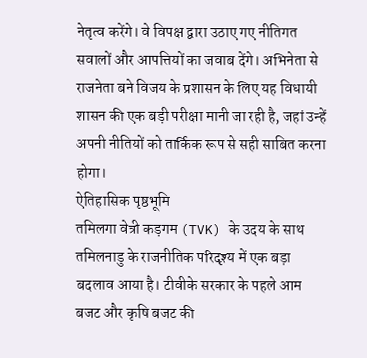नेतृत्व करेंगे। वे विपक्ष द्वारा उठाए गए नीतिगत सवालों और आपत्तियों का जवाब देंगे। अभिनेता से राजनेता बने विजय के प्रशासन के लिए यह विधायी शासन की एक बड़ी परीक्षा मानी जा रही है, जहां उन्हें अपनी नीतियों को तार्किक रूप से सही साबित करना होगा।
ऐतिहासिक पृष्ठभूमि
तमिलगा वेत्री कड़गम (TVK) के उदय के साथ तमिलनाडु के राजनीतिक परिदृश्य में एक बड़ा बदलाव आया है। टीवीके सरकार के पहले आम बजट और कृषि बजट की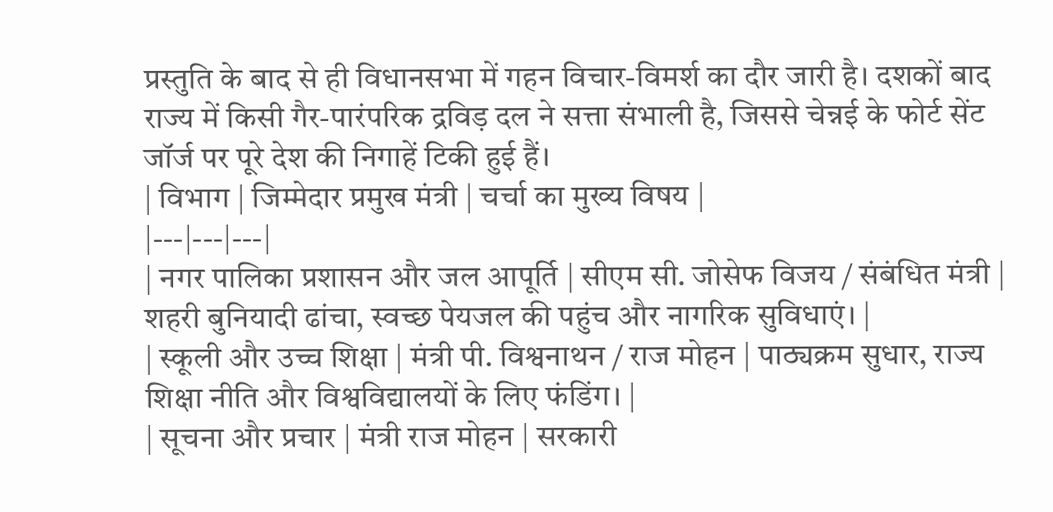प्रस्तुति के बाद से ही विधानसभा में गहन विचार-विमर्श का दौर जारी है। दशकों बाद राज्य में किसी गैर-पारंपरिक द्रविड़ दल ने सत्ता संभाली है, जिससे चेन्नई के फोर्ट सेंट जॉर्ज पर पूरे देश की निगाहें टिकी हुई हैं।
| विभाग | जिम्मेदार प्रमुख मंत्री | चर्चा का मुख्य विषय |
|---|---|---|
| नगर पालिका प्रशासन और जल आपूर्ति | सीएम सी. जोसेफ विजय / संबंधित मंत्री | शहरी बुनियादी ढांचा, स्वच्छ पेयजल की पहुंच और नागरिक सुविधाएं। |
| स्कूली और उच्च शिक्षा | मंत्री पी. विश्वनाथन / राज मोहन | पाठ्यक्रम सुधार, राज्य शिक्षा नीति और विश्वविद्यालयों के लिए फंडिंग। |
| सूचना और प्रचार | मंत्री राज मोहन | सरकारी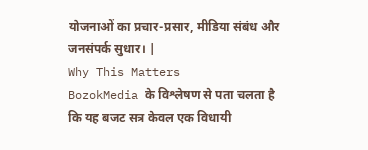योजनाओं का प्रचार-प्रसार, मीडिया संबंध और जनसंपर्क सुधार। |
Why This Matters
BozokMedia के विश्लेषण से पता चलता है कि यह बजट सत्र केवल एक विधायी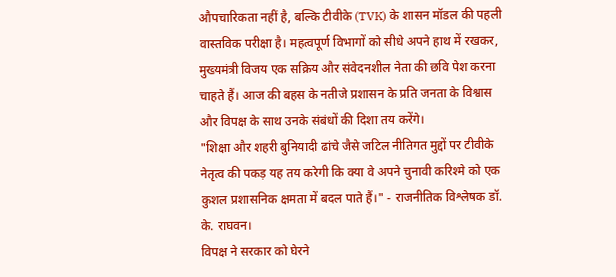औपचारिकता नहीं है, बल्कि टीवीके (TVK) के शासन मॉडल की पहली वास्तविक परीक्षा है। महत्वपूर्ण विभागों को सीधे अपने हाथ में रखकर, मुख्यमंत्री विजय एक सक्रिय और संवेदनशील नेता की छवि पेश करना चाहते हैं। आज की बहस के नतीजे प्रशासन के प्रति जनता के विश्वास और विपक्ष के साथ उनके संबंधों की दिशा तय करेंगे।
"शिक्षा और शहरी बुनियादी ढांचे जैसे जटिल नीतिगत मुद्दों पर टीवीके नेतृत्व की पकड़ यह तय करेगी कि क्या वे अपने चुनावी करिश्मे को एक कुशल प्रशासनिक क्षमता में बदल पाते हैं।" - राजनीतिक विश्लेषक डॉ. के. राघवन।
विपक्ष ने सरकार को घेरने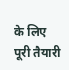के लिए पूरी तैयारी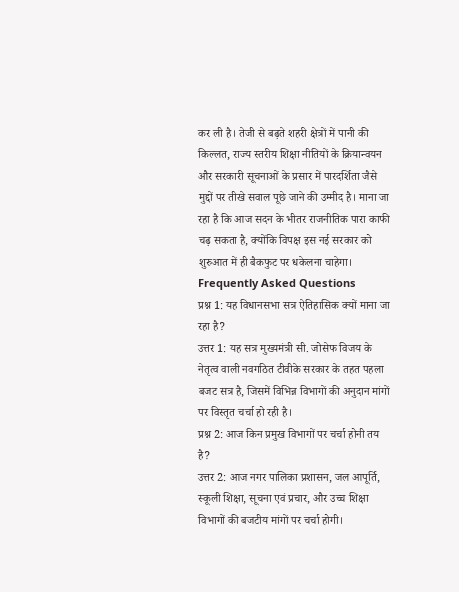कर ली है। तेजी से बढ़ते शहरी क्षेत्रों में पानी की किल्लत, राज्य स्तरीय शिक्षा नीतियों के क्रियान्वयन और सरकारी सूचनाओं के प्रसार में पारदर्शिता जैसे मुद्दों पर तीखे सवाल पूछे जाने की उम्मीद है। माना जा रहा है कि आज सदन के भीतर राजनीतिक पारा काफी चढ़ सकता है, क्योंकि विपक्ष इस नई सरकार को शुरुआत में ही बैकफुट पर धकेलना चाहेगा।
Frequently Asked Questions
प्रश्न 1: यह विधानसभा सत्र ऐतिहासिक क्यों माना जा रहा है?
उत्तर 1: यह सत्र मुख्यमंत्री सी. जोसेफ विजय के नेतृत्व वाली नवगठित टीवीके सरकार के तहत पहला बजट सत्र है, जिसमें विभिन्न विभागों की अनुदान मांगों पर विस्तृत चर्चा हो रही है।
प्रश्न 2: आज किन प्रमुख विभागों पर चर्चा होनी तय है?
उत्तर 2: आज नगर पालिका प्रशासन, जल आपूर्ति, स्कूली शिक्षा, सूचना एवं प्रचार, और उच्च शिक्षा विभागों की बजटीय मांगों पर चर्चा होगी।